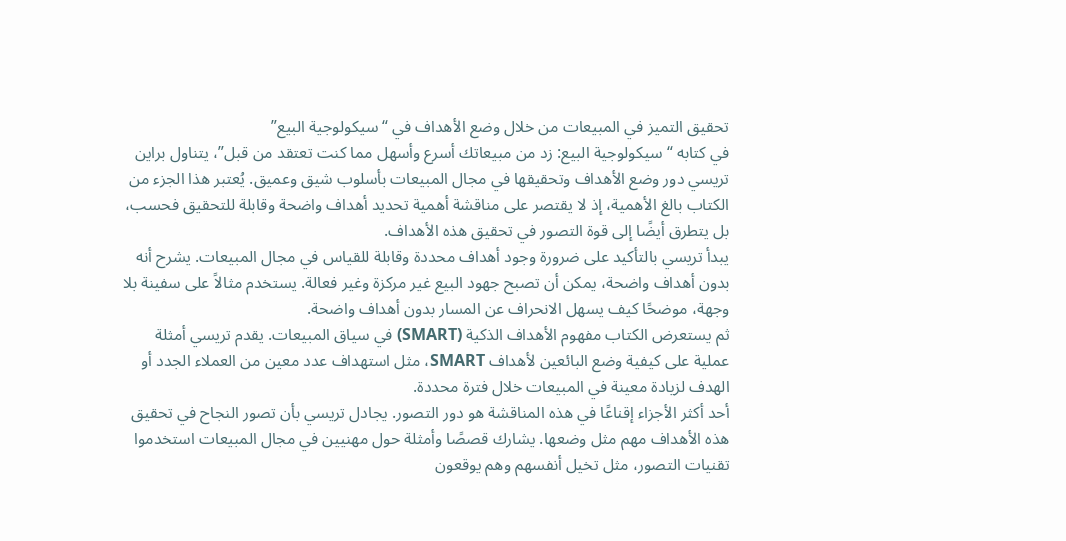تحقيق التميز في المبيعات من خلال وضع الأهداف في “سيكولوجية البيع”
في كتابه “سيكولوجية البيع: زد من مبيعاتك أسرع وأسهل مما كنت تعتقد من قبل”، يتناول براين تريسي دور وضع الأهداف وتحقيقها في مجال المبيعات بأسلوب شيق وعميق. يُعتبر هذا الجزء من الكتاب بالغ الأهمية، إذ لا يقتصر على مناقشة أهمية تحديد أهداف واضحة وقابلة للتحقيق فحسب، بل يتطرق أيضًا إلى قوة التصور في تحقيق هذه الأهداف.
يبدأ تريسي بالتأكيد على ضرورة وجود أهداف محددة وقابلة للقياس في مجال المبيعات. يشرح أنه بدون أهداف واضحة، يمكن أن تصبح جهود البيع غير مركزة وغير فعالة. يستخدم مثالاً على سفينة بلا وجهة، موضحًا كيف يسهل الانحراف عن المسار بدون أهداف واضحة.
ثم يستعرض الكتاب مفهوم الأهداف الذكية (SMART) في سياق المبيعات. يقدم تريسي أمثلة عملية على كيفية وضع البائعين لأهداف SMART، مثل استهداف عدد معين من العملاء الجدد أو الهدف لزيادة معينة في المبيعات خلال فترة محددة.
أحد أكثر الأجزاء إقناعًا في هذه المناقشة هو دور التصور. يجادل تريسي بأن تصور النجاح في تحقيق هذه الأهداف مهم مثل وضعها. يشارك قصصًا وأمثلة حول مهنيين في مجال المبيعات استخدموا تقنيات التصور، مثل تخيل أنفسهم وهم يوقعون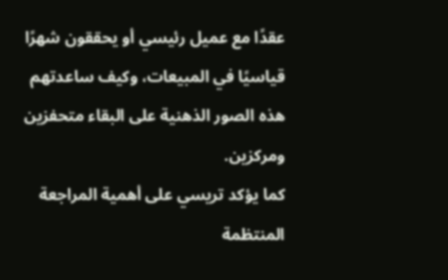عقدًا مع عميل رئيسي أو يحققون شهرًا قياسيًا في المبيعات، وكيف ساعدتهم هذه الصور الذهنية على البقاء متحفزين ومركزين.
كما يؤكد تريسي على أهمية المراجعة المنتظمة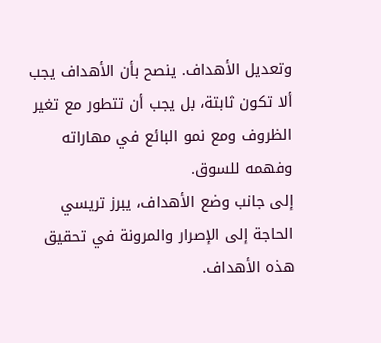وتعديل الأهداف. ينصح بأن الأهداف يجب ألا تكون ثابتة، بل يجب أن تتطور مع تغير الظروف ومع نمو البائع في مهاراته وفهمه للسوق.
إلى جانب وضع الأهداف، يبرز تريسي الحاجة إلى الإصرار والمرونة في تحقيق هذه الأهداف.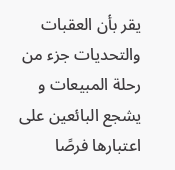يقر بأن العقبات والتحديات جزء من رحلة المبيعات و يشجع البائعين على اعتبارها فرصًا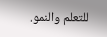للتعلم والنمو.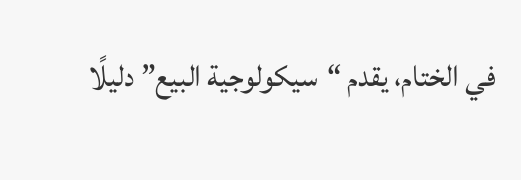في الختام، يقدم “سيكولوجية البيع” دليلًا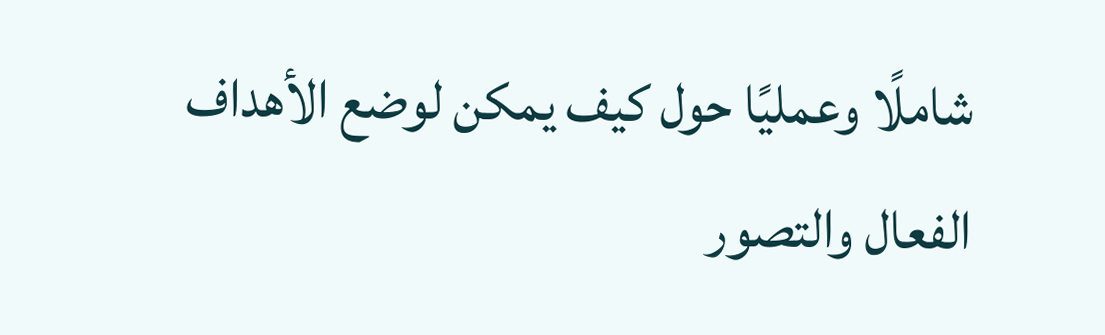شاملًا وعمليًا حول كيف يمكن لوضع الأهداف الفعال والتصور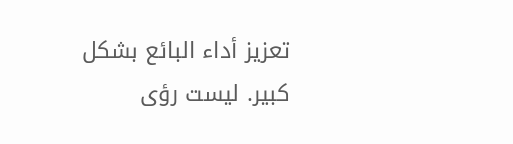تعزيز أداء البائع بشكل كبير. ليست رؤى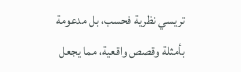تريسي نظرية فحسب، بل مدعومة بأمثلة وقصص واقعية، مما يجعل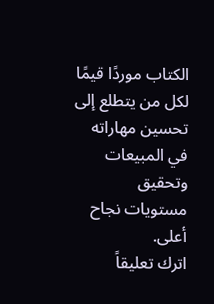الكتاب موردًا قيمًا لكل من يتطلع إلى تحسين مهاراته في المبيعات وتحقيق مستويات نجاح أعلى.
اترك تعليقاً